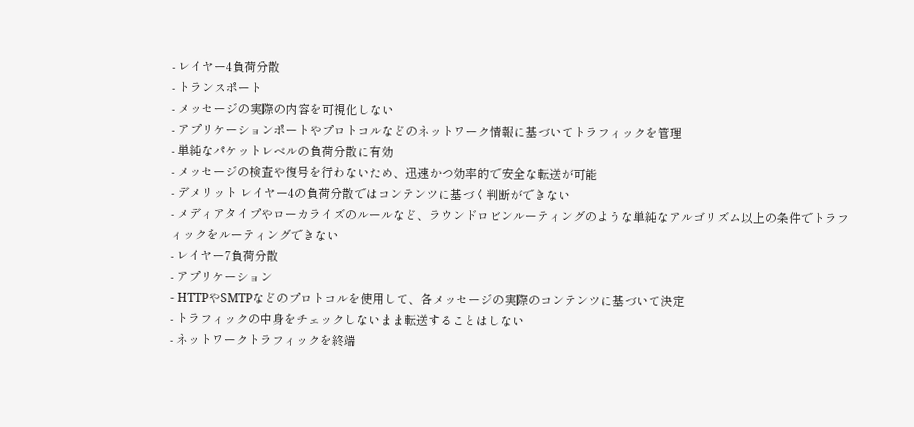- レイヤー4負荷分散
- トランスポート
- メッセージの実際の内容を可視化しない
- アプリケーションポートやプロトコルなどのネットワーク情報に基づいてトラフィックを管理
- 単純なパケットレベルの負荷分散に有効
- メッセージの検査や復号を行わないため、迅速かつ効率的で安全な転送が可能
- デメリット レイヤー4の負荷分散ではコンテンツに基づく判断ができない
- メディアタイプやローカライズのルールなど、ラウンドロビンルーティングのような単純なアルゴリズム以上の条件でトラフィックをルーティングできない
- レイヤー7負荷分散
- アプリケーション
- HTTPやSMTPなどのプロトコルを使用して、各メッセージの実際のコンテンツに基づいて決定
- トラフィックの中身をチェックしないまま転送することはしない
- ネットワークトラフィックを終端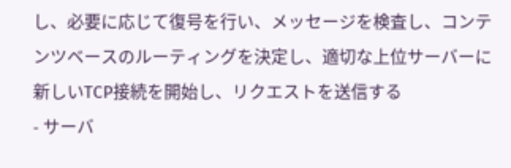し、必要に応じて復号を行い、メッセージを検査し、コンテンツベースのルーティングを決定し、適切な上位サーバーに新しいTCP接続を開始し、リクエストを送信する
- サーバ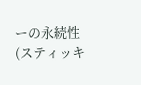ーの永続性(スティッキ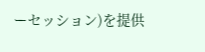ーセッション)を提供